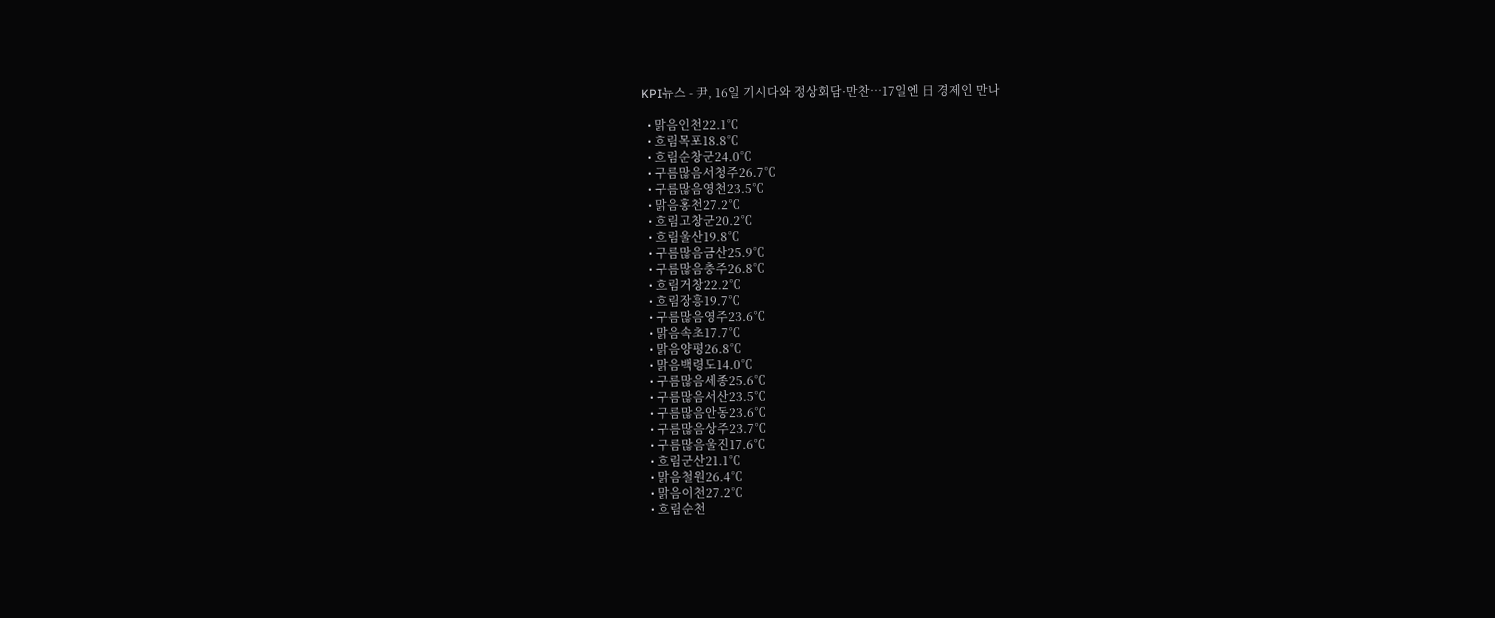KPI뉴스 - 尹, 16일 기시다와 정상회담·만찬…17일엔 日 경제인 만나

  • 맑음인천22.1℃
  • 흐림목포18.8℃
  • 흐림순창군24.0℃
  • 구름많음서청주26.7℃
  • 구름많음영천23.5℃
  • 맑음홍천27.2℃
  • 흐림고창군20.2℃
  • 흐림울산19.8℃
  • 구름많음금산25.9℃
  • 구름많음충주26.8℃
  • 흐림거창22.2℃
  • 흐림장흥19.7℃
  • 구름많음영주23.6℃
  • 맑음속초17.7℃
  • 맑음양평26.8℃
  • 맑음백령도14.0℃
  • 구름많음세종25.6℃
  • 구름많음서산23.5℃
  • 구름많음안동23.6℃
  • 구름많음상주23.7℃
  • 구름많음울진17.6℃
  • 흐림군산21.1℃
  • 맑음철원26.4℃
  • 맑음이천27.2℃
  • 흐림순천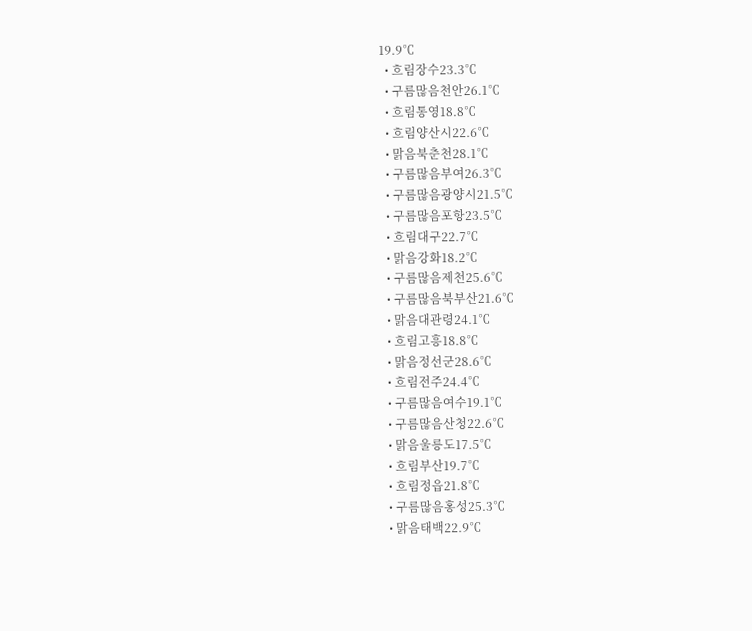19.9℃
  • 흐림장수23.3℃
  • 구름많음천안26.1℃
  • 흐림통영18.8℃
  • 흐림양산시22.6℃
  • 맑음북춘천28.1℃
  • 구름많음부여26.3℃
  • 구름많음광양시21.5℃
  • 구름많음포항23.5℃
  • 흐림대구22.7℃
  • 맑음강화18.2℃
  • 구름많음제천25.6℃
  • 구름많음북부산21.6℃
  • 맑음대관령24.1℃
  • 흐림고흥18.8℃
  • 맑음정선군28.6℃
  • 흐림전주24.4℃
  • 구름많음여수19.1℃
  • 구름많음산청22.6℃
  • 맑음울릉도17.5℃
  • 흐림부산19.7℃
  • 흐림정읍21.8℃
  • 구름많음홍성25.3℃
  • 맑음태백22.9℃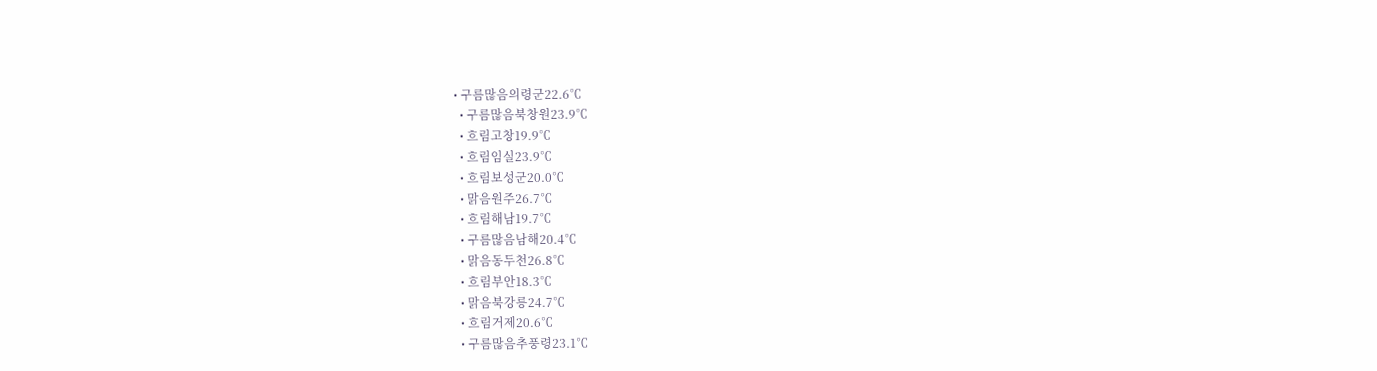• 구름많음의령군22.6℃
  • 구름많음북창원23.9℃
  • 흐림고창19.9℃
  • 흐림임실23.9℃
  • 흐림보성군20.0℃
  • 맑음원주26.7℃
  • 흐림해남19.7℃
  • 구름많음남해20.4℃
  • 맑음동두천26.8℃
  • 흐림부안18.3℃
  • 맑음북강릉24.7℃
  • 흐림거제20.6℃
  • 구름많음추풍령23.1℃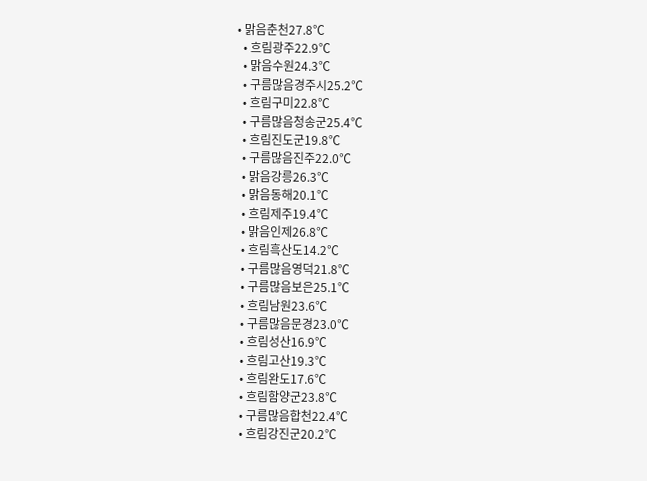• 맑음춘천27.8℃
  • 흐림광주22.9℃
  • 맑음수원24.3℃
  • 구름많음경주시25.2℃
  • 흐림구미22.8℃
  • 구름많음청송군25.4℃
  • 흐림진도군19.8℃
  • 구름많음진주22.0℃
  • 맑음강릉26.3℃
  • 맑음동해20.1℃
  • 흐림제주19.4℃
  • 맑음인제26.8℃
  • 흐림흑산도14.2℃
  • 구름많음영덕21.8℃
  • 구름많음보은25.1℃
  • 흐림남원23.6℃
  • 구름많음문경23.0℃
  • 흐림성산16.9℃
  • 흐림고산19.3℃
  • 흐림완도17.6℃
  • 흐림함양군23.8℃
  • 구름많음합천22.4℃
  • 흐림강진군20.2℃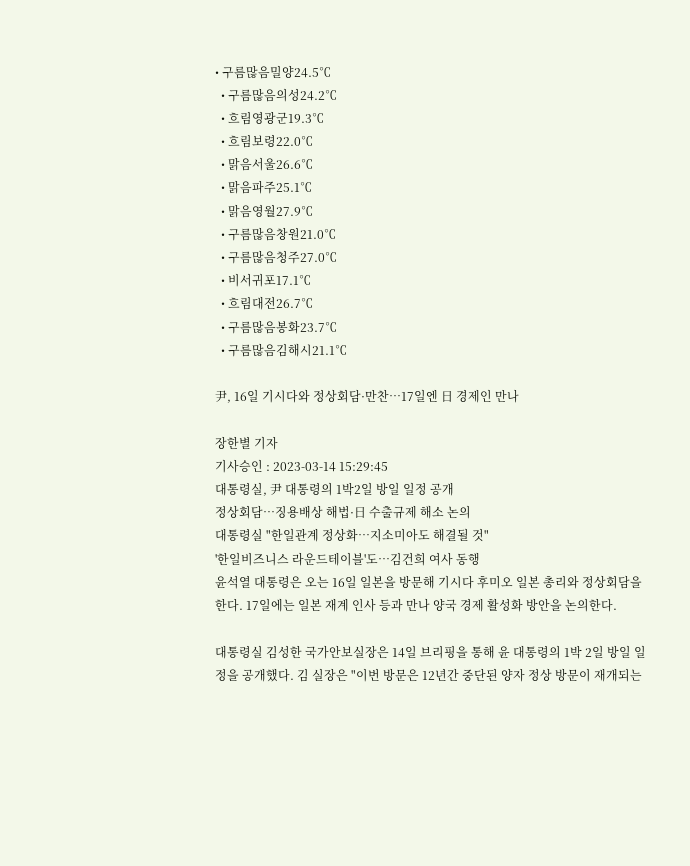• 구름많음밀양24.5℃
  • 구름많음의성24.2℃
  • 흐림영광군19.3℃
  • 흐림보령22.0℃
  • 맑음서울26.6℃
  • 맑음파주25.1℃
  • 맑음영월27.9℃
  • 구름많음창원21.0℃
  • 구름많음청주27.0℃
  • 비서귀포17.1℃
  • 흐림대전26.7℃
  • 구름많음봉화23.7℃
  • 구름많음김해시21.1℃

尹, 16일 기시다와 정상회담·만찬…17일엔 日 경제인 만나

장한별 기자
기사승인 : 2023-03-14 15:29:45
대통령실, 尹 대통령의 1박2일 방일 일정 공개
정상회담…징용배상 해법·日 수출규제 해소 논의
대통령실 "한일관계 정상화…지소미아도 해결될 것"
'한일비즈니스 라운드테이블'도…김건희 여사 동행
윤석열 대통령은 오는 16일 일본을 방문해 기시다 후미오 일본 총리와 정상회담을 한다. 17일에는 일본 재계 인사 등과 만나 양국 경제 활성화 방안을 논의한다.

대통령실 김성한 국가안보실장은 14일 브리핑을 통해 윤 대통령의 1박 2일 방일 일정을 공개했다. 김 실장은 "이번 방문은 12년간 중단된 양자 정상 방문이 재개되는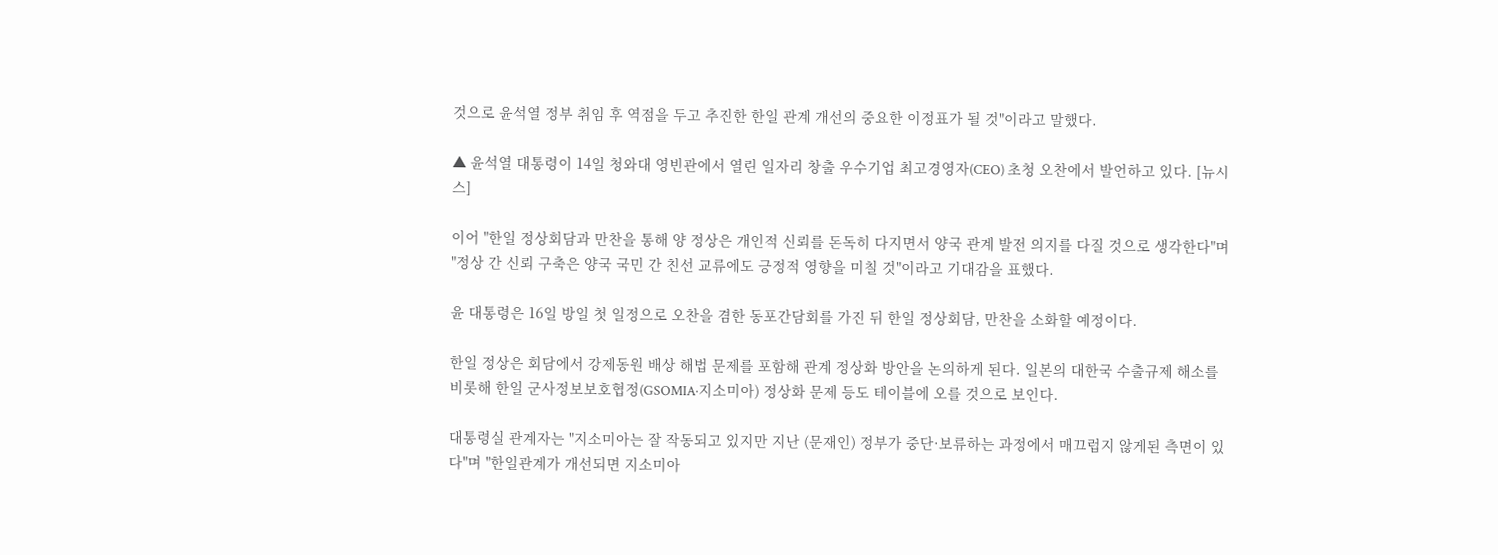것으로 윤석열 정부 취임 후 역점을 두고 추진한 한일 관계 개선의 중요한 이정표가 될 것"이라고 말했다.

▲ 윤석열 대통령이 14일 청와대 영빈관에서 열린 일자리 창출 우수기업 최고경영자(CEO) 초청 오찬에서 발언하고 있다. [뉴시스]

이어 "한일 정상회담과 만찬을 통해 양 정상은 개인적 신뢰를 돈독히 다지면서 양국 관계 발전 의지를 다질 것으로 생각한다"며 "정상 간 신뢰 구축은 양국 국민 간 친선 교류에도 긍정적 영향을 미칠 것"이라고 기대감을 표했다.

윤 대통령은 16일 방일 첫 일정으로 오찬을 겸한 동포간담회를 가진 뒤 한일 정상회담, 만찬을 소화할 예정이다.

한일 정상은 회담에서 강제동원 배상 해법 문제를 포함해 관계 정상화 방안을 논의하게 된다. 일본의 대한국 수출규제 해소를 비롯해 한일 군사정보보호협정(GSOMIA·지소미아) 정상화 문제 등도 테이블에 오를 것으로 보인다.

대통령실 관계자는 "지소미아는 잘 작동되고 있지만 지난 (문재인) 정부가 중단·보류하는 과정에서 매끄럽지 않게된 측면이 있다"며 "한일관계가 개선되면 지소미아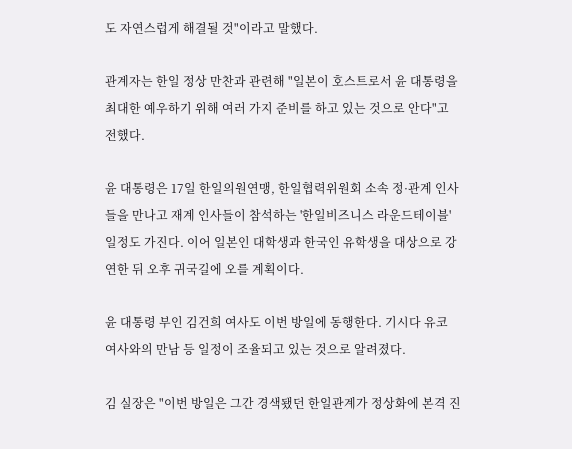도 자연스럽게 해결될 것"이라고 말했다.

관계자는 한일 정상 만찬과 관련해 "일본이 호스트로서 윤 대통령을 최대한 예우하기 위해 여러 가지 준비를 하고 있는 것으로 안다"고 전했다.

윤 대통령은 17일 한일의원연맹, 한일협력위원회 소속 정·관계 인사들을 만나고 재계 인사들이 참석하는 '한일비즈니스 라운드테이블' 일정도 가진다. 이어 일본인 대학생과 한국인 유학생을 대상으로 강연한 뒤 오후 귀국길에 오를 계획이다.

윤 대통령 부인 김건희 여사도 이번 방일에 동행한다. 기시다 유코 여사와의 만남 등 일정이 조율되고 있는 것으로 알려졌다.

김 실장은 "이번 방일은 그간 경색됐던 한일관계가 정상화에 본격 진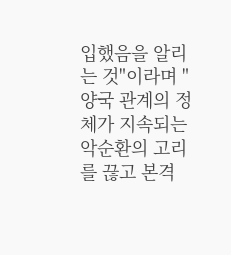입했음을 알리는 것"이라며 "양국 관계의 정체가 지속되는 악순환의 고리를 끊고 본격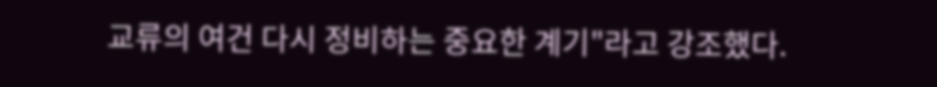교류의 여건 다시 정비하는 중요한 계기"라고 강조했다.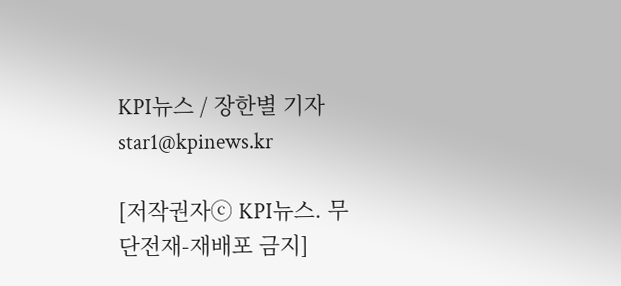KPI뉴스 / 장한별 기자 star1@kpinews.kr

[저작권자ⓒ KPI뉴스. 무단전재-재배포 금지]